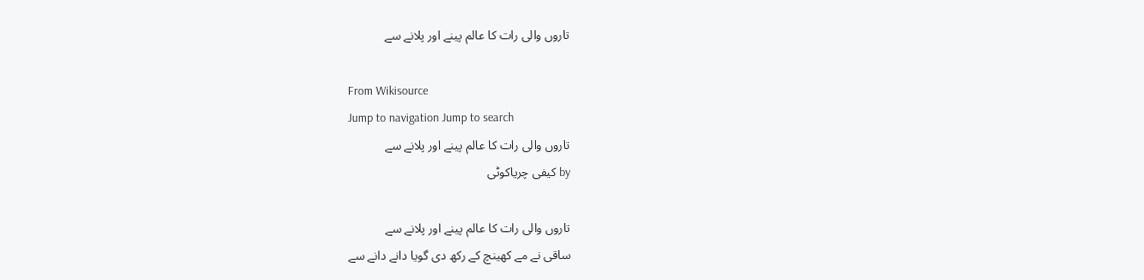تاروں والی رات کا عالم پینے اور پلانے سے

From Wikisource
Jump to navigation Jump to search
تاروں والی رات کا عالم پینے اور پلانے سے
by کیفی چریاکوٹی

تاروں والی رات کا عالم پینے اور پلانے سے
ساقی نے مے کھینچ کے رکھ دی گویا دانے دانے سے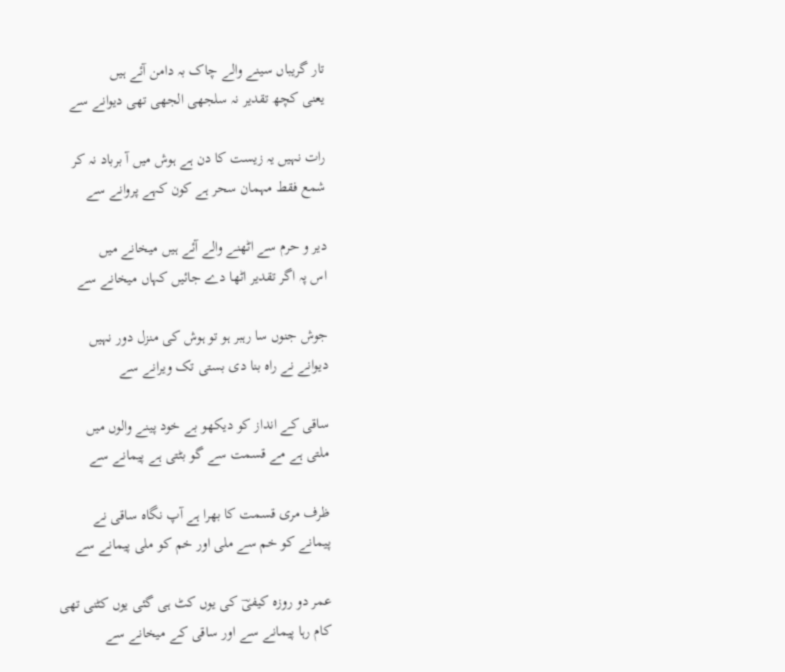تار گریباں سینے والے چاک بہ دامن آئے ہیں
یعنی کچھ تقدیر نہ سلجھی الجھی تھی دیوانے سے

رات نہیں یہ زیست کا دن ہے ہوش میں آ برباد نہ کر
شمع فقط مہمان سحر ہے کون کہے پروانے سے

دیر و حرم سے اٹھنے والے آئے ہیں میخانے میں
اس پہ اگر تقدیر اٹھا دے جائیں کہاں میخانے سے

جوش جنوں سا رہبر ہو تو ہوش کی منزل دور نہیں
دیوانے نے راہ بنا دی بستی تک ویرانے سے

ساقی کے انداز کو دیکھو بے خود پینے والوں میں
ملتی ہے مے قسمت سے گو بٹتی ہے پیمانے سے

ظرف مری قسمت کا بھرا ہے آپ نگاہ ساقی نے
پیمانے کو خم سے ملی اور خم کو ملی پیمانے سے

عمر دو روزہ کیفیؔ کی یوں کٹ ہی گئی یوں کٹنی تھی
کام رہا پیمانے سے اور ساقی کے میخانے سے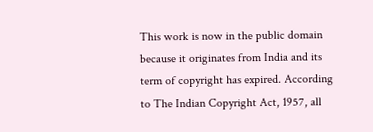This work is now in the public domain because it originates from India and its term of copyright has expired. According to The Indian Copyright Act, 1957, all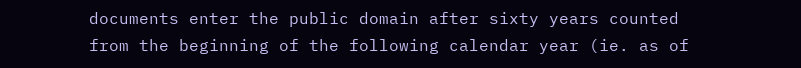documents enter the public domain after sixty years counted from the beginning of the following calendar year (ie. as of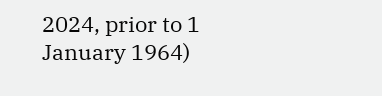2024, prior to 1 January 1964)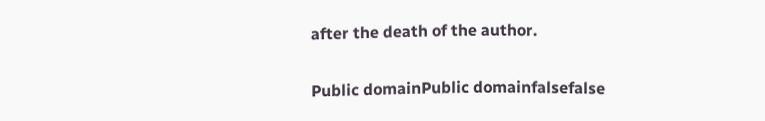after the death of the author.

Public domainPublic domainfalsefalse